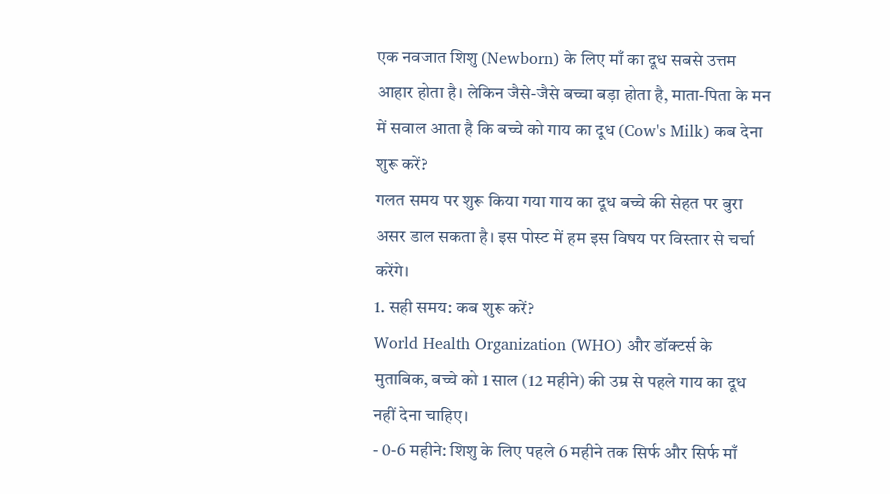एक नवजात शिशु (Newborn) के लिए माँ का दूध सबसे उत्तम आहार होता है। लेकिन जैसे-जैसे बच्चा बड़ा होता है, माता-पिता के मन में सवाल आता है कि बच्चे को गाय का दूध (Cow's Milk) कब देना शुरू करें?
गलत समय पर शुरू किया गया गाय का दूध बच्चे की सेहत पर बुरा असर डाल सकता है। इस पोस्ट में हम इस विषय पर विस्तार से चर्चा करेंगे।
1. सही समय: कब शुरू करें?
World Health Organization (WHO) और डॉक्टर्स के मुताबिक, बच्चे को 1 साल (12 महीने) की उम्र से पहले गाय का दूध नहीं देना चाहिए।
- 0-6 महीने: शिशु के लिए पहले 6 महीने तक सिर्फ और सिर्फ माँ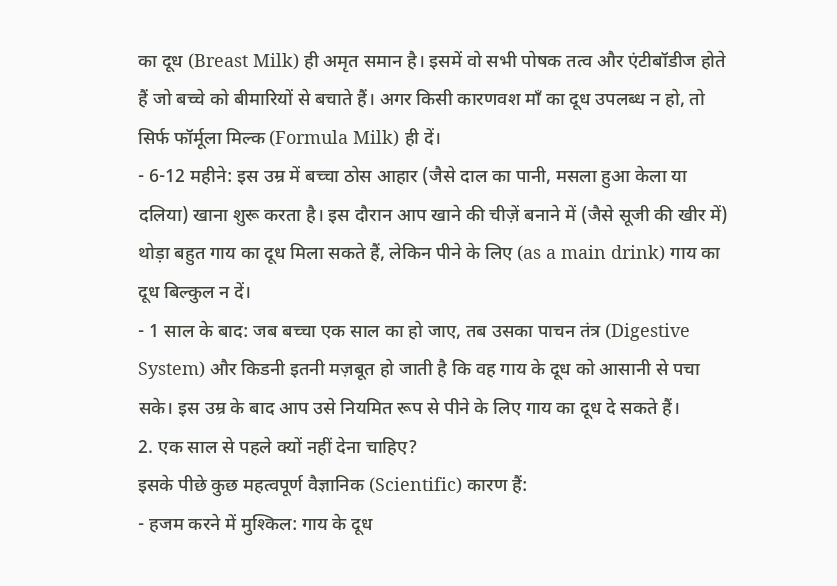का दूध (Breast Milk) ही अमृत समान है। इसमें वो सभी पोषक तत्व और एंटीबॉडीज होते हैं जो बच्चे को बीमारियों से बचाते हैं। अगर किसी कारणवश माँ का दूध उपलब्ध न हो, तो सिर्फ फॉर्मूला मिल्क (Formula Milk) ही दें।
- 6-12 महीने: इस उम्र में बच्चा ठोस आहार (जैसे दाल का पानी, मसला हुआ केला या दलिया) खाना शुरू करता है। इस दौरान आप खाने की चीज़ें बनाने में (जैसे सूजी की खीर में) थोड़ा बहुत गाय का दूध मिला सकते हैं, लेकिन पीने के लिए (as a main drink) गाय का दूध बिल्कुल न दें।
- 1 साल के बाद: जब बच्चा एक साल का हो जाए, तब उसका पाचन तंत्र (Digestive System) और किडनी इतनी मज़बूत हो जाती है कि वह गाय के दूध को आसानी से पचा सके। इस उम्र के बाद आप उसे नियमित रूप से पीने के लिए गाय का दूध दे सकते हैं।
2. एक साल से पहले क्यों नहीं देना चाहिए?
इसके पीछे कुछ महत्वपूर्ण वैज्ञानिक (Scientific) कारण हैं:
- हजम करने में मुश्किल: गाय के दूध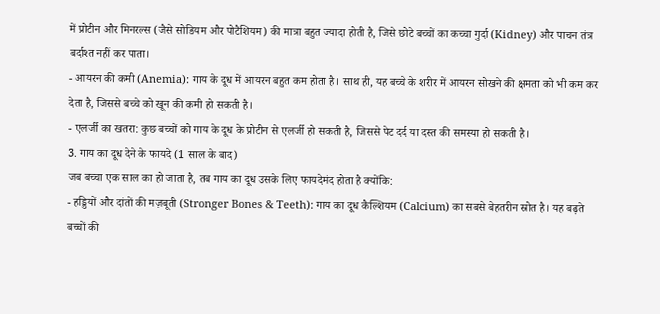में प्रोटीन और मिनरल्स (जैसे सोडियम और पोटैशियम) की मात्रा बहुत ज्यादा होती है, जिसे छोटे बच्चों का कच्चा गुर्दा (Kidney) और पाचन तंत्र बर्दाश्त नहीं कर पाता।
- आयरन की कमी (Anemia): गाय के दूध में आयरन बहुत कम होता है। साथ ही, यह बच्चे के शरीर में आयरन सोखने की क्षमता को भी कम कर देता है, जिससे बच्चे को खून की कमी हो सकती है।
- एलर्जी का खतरा: कुछ बच्चों को गाय के दूध के प्रोटीन से एलर्जी हो सकती है, जिससे पेट दर्द या दस्त की समस्या हो सकती है।
3. गाय का दूध देने के फायदे (1 साल के बाद)
जब बच्चा एक साल का हो जाता है, तब गाय का दूध उसके लिए फायदेमंद होता है क्योंकि:
- हड्डियों और दांतों की मज़बूती (Stronger Bones & Teeth): गाय का दूध कैल्शियम (Calcium) का सबसे बेहतरीन स्रोत है। यह बढ़ते बच्चों की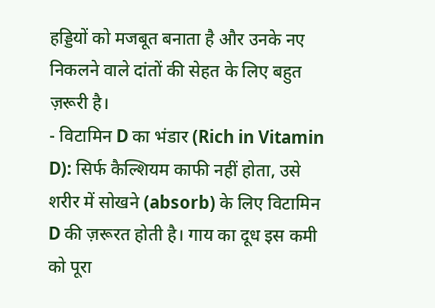हड्डियों को मजबूत बनाता है और उनके नए निकलने वाले दांतों की सेहत के लिए बहुत ज़रूरी है।
- विटामिन D का भंडार (Rich in Vitamin D): सिर्फ कैल्शियम काफी नहीं होता, उसे शरीर में सोखने (absorb) के लिए विटामिन D की ज़रूरत होती है। गाय का दूध इस कमी को पूरा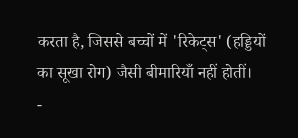करता है, जिससे बच्चों में 'रिकेट्स' (हड्डियों का सूखा रोग) जैसी बीमारियाँ नहीं होतीं।
-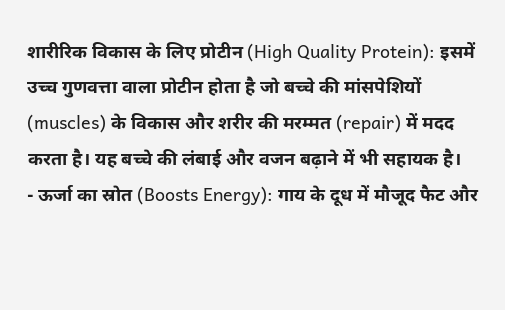शारीरिक विकास के लिए प्रोटीन (High Quality Protein): इसमें उच्च गुणवत्ता वाला प्रोटीन होता है जो बच्चे की मांसपेशियों (muscles) के विकास और शरीर की मरम्मत (repair) में मदद करता है। यह बच्चे की लंबाई और वजन बढ़ाने में भी सहायक है।
- ऊर्जा का स्रोत (Boosts Energy): गाय के दूध में मौजूद फैट और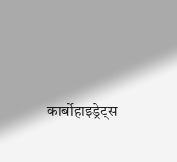कार्बोहाइड्रेट्स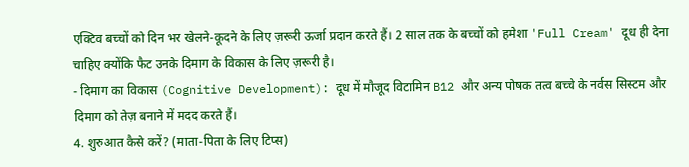एक्टिव बच्चों को दिन भर खेलने-कूदने के लिए ज़रूरी ऊर्जा प्रदान करते हैं। 2 साल तक के बच्चों को हमेशा 'Full Cream' दूध ही देना चाहिए क्योंकि फैट उनके दिमाग के विकास के लिए ज़रूरी है।
- दिमाग का विकास (Cognitive Development): दूध में मौजूद विटामिन B12 और अन्य पोषक तत्व बच्चे के नर्वस सिस्टम और दिमाग को तेज़ बनाने में मदद करते हैं।
4. शुरुआत कैसे करें? (माता-पिता के लिए टिप्स)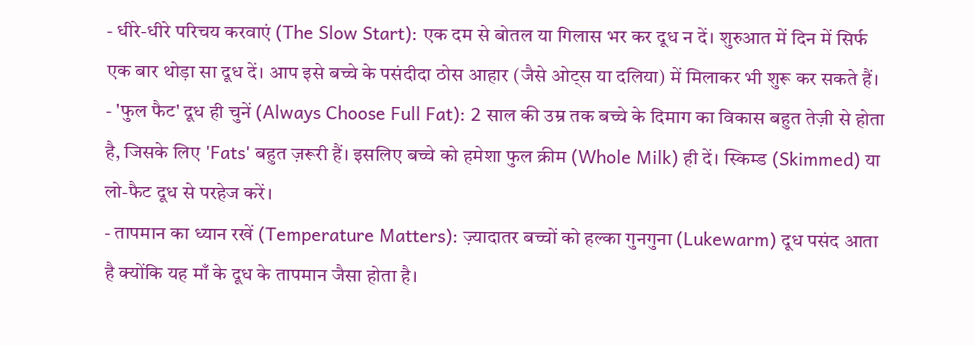- धीरे-धीरे परिचय करवाएं (The Slow Start): एक दम से बोतल या गिलास भर कर दूध न दें। शुरुआत में दिन में सिर्फ एक बार थोड़ा सा दूध दें। आप इसे बच्चे के पसंदीदा ठोस आहार (जैसे ओट्स या दलिया) में मिलाकर भी शुरू कर सकते हैं।
- 'फुल फैट' दूध ही चुनें (Always Choose Full Fat): 2 साल की उम्र तक बच्चे के दिमाग का विकास बहुत तेज़ी से होता है, जिसके लिए 'Fats' बहुत ज़रूरी हैं। इसलिए बच्चे को हमेशा फुल क्रीम (Whole Milk) ही दें। स्किम्ड (Skimmed) या लो-फैट दूध से परहेज करें।
- तापमान का ध्यान रखें (Temperature Matters): ज़्यादातर बच्चों को हल्का गुनगुना (Lukewarm) दूध पसंद आता है क्योंकि यह माँ के दूध के तापमान जैसा होता है।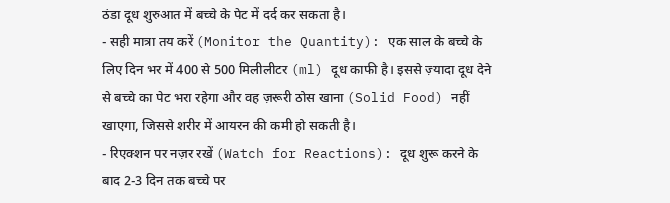ठंडा दूध शुरुआत में बच्चे के पेट में दर्द कर सकता है।
- सही मात्रा तय करें (Monitor the Quantity): एक साल के बच्चे के लिए दिन भर में 400 से 500 मिलीलीटर (ml) दूध काफी है। इससे ज़्यादा दूध देने से बच्चे का पेट भरा रहेगा और वह ज़रूरी ठोस खाना (Solid Food) नहीं खाएगा, जिससे शरीर में आयरन की कमी हो सकती है।
- रिएक्शन पर नज़र रखें (Watch for Reactions): दूध शुरू करने के बाद 2-3 दिन तक बच्चे पर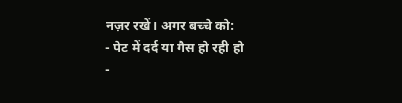नज़र रखें। अगर बच्चे को:
- पेट में दर्द या गैस हो रही हो
-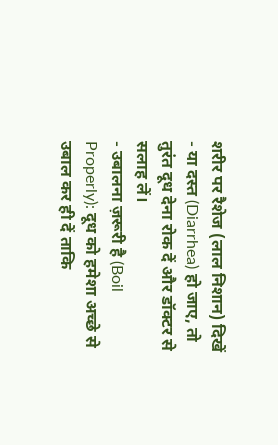शरीर पर रैशेज (लाल निशान) दिखें
- या दस्त (Diarrhea) हो जाए, तो तुरंत दूध देना रोक दें और डॉक्टर से सलाह लें।
- उबालना ज़रूरी है (Boil Properly): दूध को हमेशा अच्छे से उबाल कर ही दें ताकि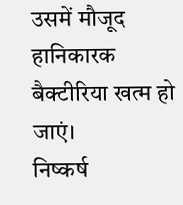उसमें मौजूद हानिकारक बैक्टीरिया खत्म हो जाएं।
निष्कर्ष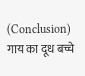(Conclusion)
गाय का दूध बच्चे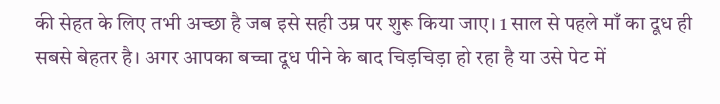की सेहत के लिए तभी अच्छा है जब इसे सही उम्र पर शुरू किया जाए। 1 साल से पहले माँ का दूध ही सबसे बेहतर है। अगर आपका बच्चा दूध पीने के बाद चिड़चिड़ा हो रहा है या उसे पेट में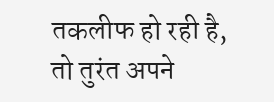तकलीफ हो रही है, तो तुरंत अपने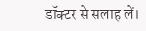डॉक्टर से सलाह लें।